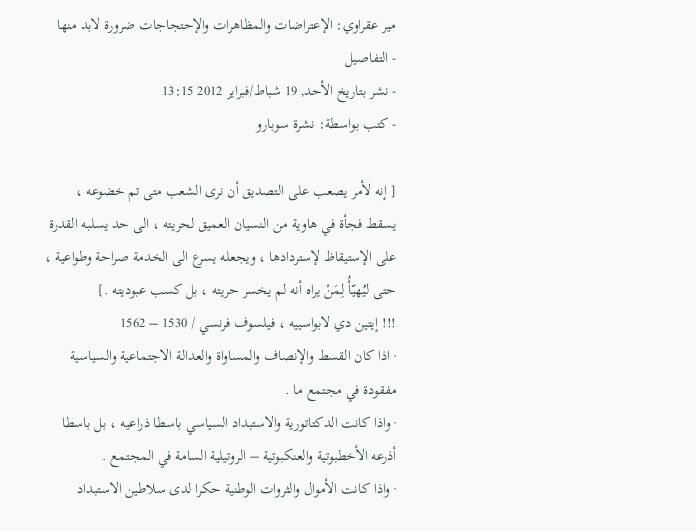مير عقراوي: الإعتراضات والمظاهرات والإحتجاجات ضرورة لابد منها
- التفاصيل
- نشر بتاريخ الأحد, 19 شباط/فبراير 2012 13:15
- كتب بواسطة: نشرة سوبارو

[ إنه لأمر يصعب على التصديق أن نرى الشعب متى تم خضوعه ، يسقط فجأة في هاوية من النسيان العميق لحريته ، الى حد يسلبه القدرة على الإستيقاظ لإستردادها ، ويجعله يسرع الى الخدمة صراحة وطواعية ، حتى ليُهيّأُ لِمَنْ يراه أنه لم يخسر حريته ، بل كسب عبوديته .]
!!! إيتين دي لابواسييه ، فيلسوف فرنسي / 1530 – 1562
· اذا كان القسط والإنصاف والمساواة والعدالة الاجتماعية والسياسية مفقودة في مجتمع ما .
· واذا كانت الدكتاتورية والاستبداد السياسي باسطا ذراعيه ، بل باسطا أذرعه الأخطبوتية والعنكبوتية – الروتيلية السامة في المجتمع .
· واذا كانت الأموال والثروات الوطنية حكرا لدى سلاطين الاستبداد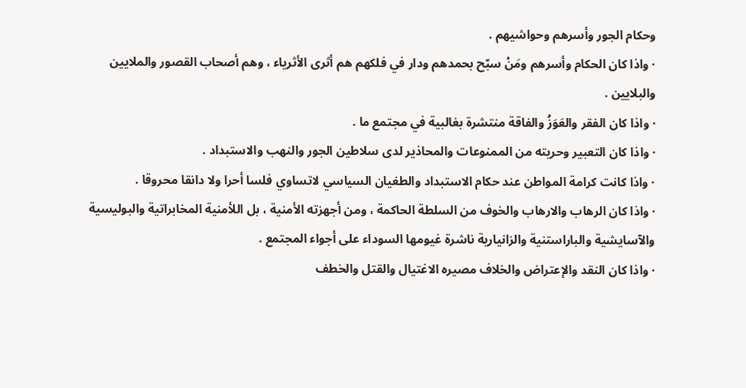وحكام الجور وأسرهم وحواشيهم .
· واذا كان الحكام وأسرهم ومَنْ سبّح بحمدهم ودار في فلكهم هم أثرى الأثرياء ، وهم أصحاب القصور والملايين والبلايين .
· واذا كان الفقر والعَوَزُ والفاقة منتشرة بغالبية في مجتمع ما .
· واذا كان التعبير وحريته من الممنوعات والمحاذير لدى سلاطين الجور والنهب والاستبداد .
· واذا كانت كرامة المواطن عند حكام الاستبداد والطغيان السياسي لاتساوي فلسا أحرا ولا دانقا محروقا .
· واذا كان الرهاب والارهاب والخوف من السلطة الحاكمة ، ومن أجهزته الأمنية ، بل اللأمنية المخابراتية والبوليسية والآسايشية والباراستنية والزانيارية ناشرة غيومها السوداء على أجواء المجتمع .
· واذا كان النقد والإعتراض والخلاف مصيره الاغتيال والقتل والخطف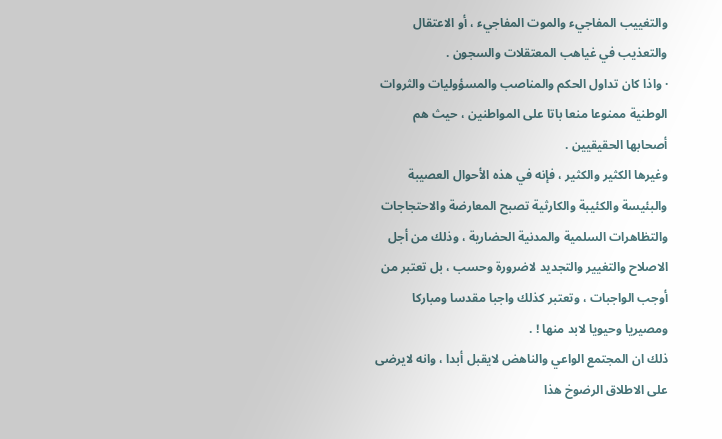والتغييب المفاجيء والموت المفاجيء ، أو الاعتقال والتعذيب في غياهب المعتقلات والسجون .
· واذا كان تداول الحكم والمناصب والمسؤوليات والثروات الوطنية ممنوعا منعا باتا على المواطنين ، حيث هم أصحابها الحقيقيين .
وغيرها الكثير والكثير ، فإنه في هذه الأحوال العصيبة والبئيسة والكئيبة والكارثية تصبح المعارضة والاحتجاجات والتظاهرات السلمية والمدنية الحضارية ، وذلك من أجل الاصلاح والتغيير والتجديد لاضرورة وحسب ، بل تعتبر من أوجب الواجبات ، وتعتبر كذلك واجبا مقدسا ومباركا ومصيريا وحيويا لابد منها ! .
ذلك ان المجتمع الواعي والناهض لايقبل أبدا ، وانه لايرضى على الاطلاق الرضوخ هذا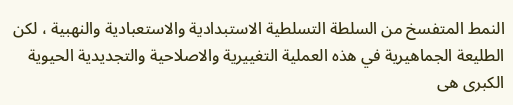النمط المتفسخ من السلطة التسلطية الاستبدادية والاستعبادية والنهبية ، لكن الطليعة الجماهيرية في هذه العملية التغييرية والاصلاحية والتجديدية الحيوية الكبرى هى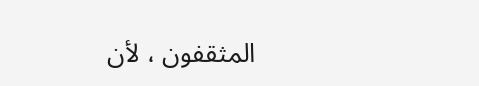المثقفون ، لأن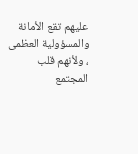عليهم تقع الأمانة والمسؤولية العظمى ، ولأنهم قلب المجتمع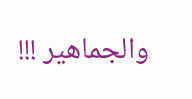والجماهير !!!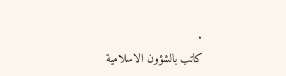.
كاتب بالشؤون الاسلامية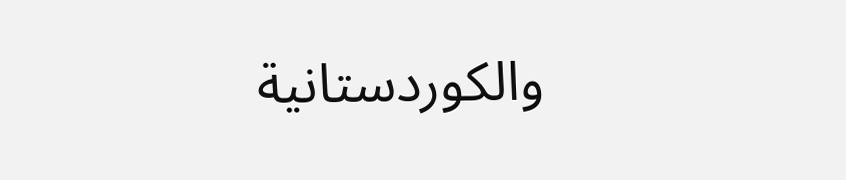والكوردستانية